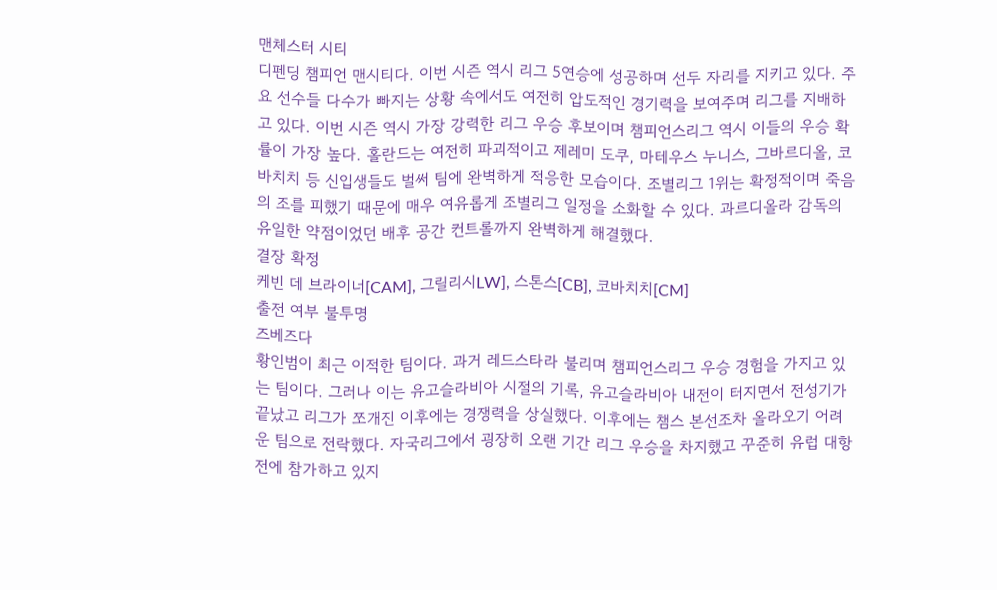맨체스터 시티
디펜딩 챔피언 맨시티다. 이번 시즌 역시 리그 5연승에 성공하며 선두 자리를 지키고 있다. 주요 선수들 다수가 빠지는 상황 속에서도 여전히 압도적인 경기력을 보여주며 리그를 지배하고 있다. 이번 시즌 역시 가장 강력한 리그 우승 후보이며 챔피언스리그 역시 이들의 우승 확률이 가장 높다. 홀란드는 여전히 파괴적이고 제레미 도쿠, 마테우스 누니스, 그바르디올, 코바치치 등 신입생들도 벌써 팀에 완벽하게 적응한 모습이다. 조별리그 1위는 확정적이며 죽음의 조를 피했기 때문에 매우 여유롭게 조별리그 일정을 소화할 수 있다. 과르디올라 감독의 유일한 약점이었던 배후 공간 컨트롤까지 완벽하게 해결했다.
결장 확정
케빈 데 브라이너[CAM], 그릴리시LW], 스톤스[CB], 코바치치[CM]
출전 여부 불투명
즈베즈다
황인범이 최근 이적한 팀이다. 과거 레드스타라 불리며 챔피언스리그 우승 경험을 가지고 있는 팀이다. 그러나 이는 유고슬라비아 시절의 기록, 유고슬라비아 내전이 터지면서 전성기가 끝났고 리그가 쪼개진 이후에는 경쟁력을 상실했다. 이후에는 챔스 본선조차 올라오기 어려운 팀으로 전락했다. 자국리그에서 굉장히 오랜 기간 리그 우승을 차지했고 꾸준히 유럽 대항전에 참가하고 있지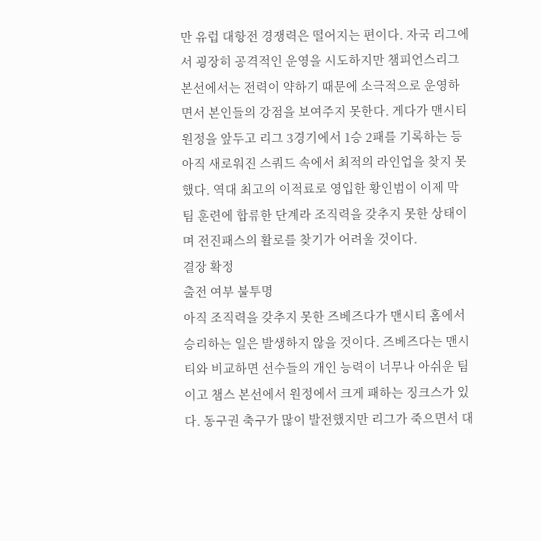만 유럽 대항전 경쟁력은 떨어지는 편이다. 자국 리그에서 굉장히 공격적인 운영을 시도하지만 챔피언스리그 본선에서는 전력이 약하기 때문에 소극적으로 운영하면서 본인들의 강점을 보여주지 못한다. 게다가 맨시티 원정을 앞두고 리그 3경기에서 1승 2패를 기록하는 등 아직 새로워진 스쿼드 속에서 최적의 라인업을 찾지 못했다. 역대 최고의 이적료로 영입한 황인범이 이제 막 팀 훈련에 합류한 단계라 조직력을 갖추지 못한 상태이며 전진패스의 활로를 찾기가 어려울 것이다.
결장 확정
출전 여부 불투명
아직 조직력을 갖추지 못한 즈베즈다가 맨시티 홈에서 승리하는 일은 발생하지 않을 것이다. 즈베즈다는 맨시티와 비교하면 선수들의 개인 능력이 너무나 아쉬운 팀이고 챔스 본선에서 원정에서 크게 패하는 징크스가 있다. 동구권 축구가 많이 발전했지만 리그가 죽으면서 대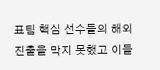표팀 핵심 선수들의 해외 진출을 막지 못했고 이들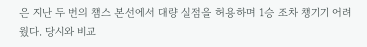은 지난 두 번의 챔스 본선에서 대량 실점을 허용하며 1승 조차 챙기기 어려웠다. 당시와 비교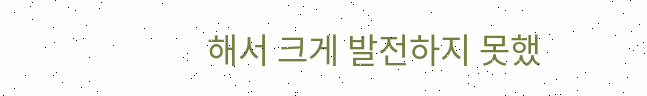해서 크게 발전하지 못했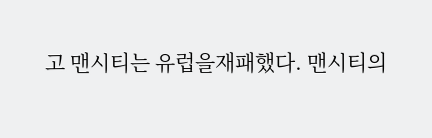고 맨시티는 유럽을재패했다. 맨시티의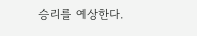승리를 예상한다.